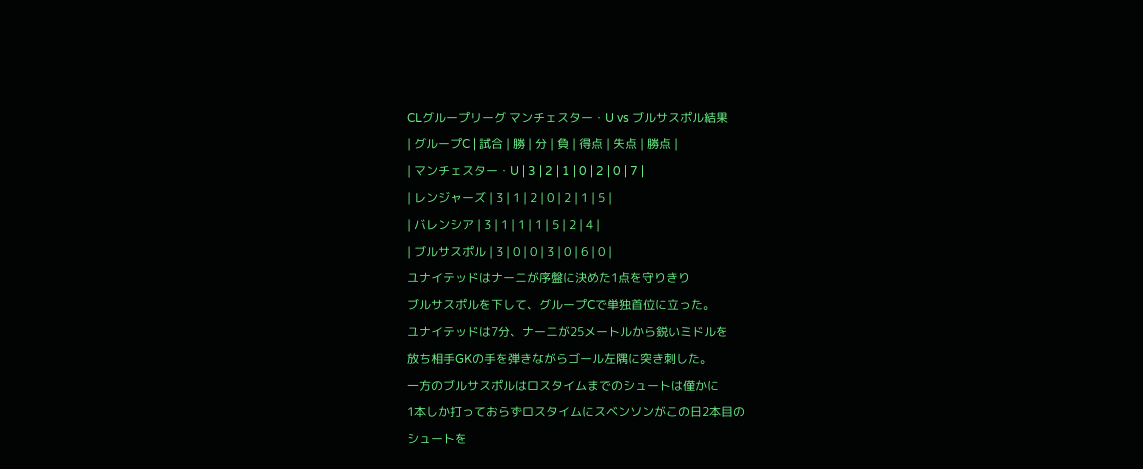CLグループリーグ マンチェスター・U vs ブルサスポル結果
| グループC | 試合 | 勝 | 分 | 負 | 得点 | 失点 | 勝点 |
| マンチェスター・U | 3 | 2 | 1 | 0 | 2 | 0 | 7 |
| レンジャーズ | 3 | 1 | 2 | 0 | 2 | 1 | 5 |
| バレンシア | 3 | 1 | 1 | 1 | 5 | 2 | 4 |
| ブルサスポル | 3 | 0 | 0 | 3 | 0 | 6 | 0 |
ユナイテッドはナーニが序盤に決めた1点を守りきり
ブルサスポルを下して、グループCで単独首位に立った。
ユナイテッドは7分、ナーニが25メートルから鋭いミドルを
放ち相手GKの手を弾きながらゴール左隅に突き刺した。
一方のブルサスポルはロスタイムまでのシュートは僅かに
1本しか打っておらずロスタイムにスベンソンがこの日2本目の
シュートを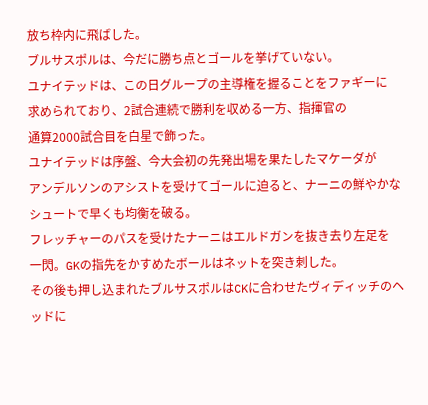放ち枠内に飛ばした。
ブルサスポルは、今だに勝ち点とゴールを挙げていない。
ユナイテッドは、この日グループの主導権を握ることをファギーに
求められており、2試合連続で勝利を収める一方、指揮官の
通算2000試合目を白星で飾った。
ユナイテッドは序盤、今大会初の先発出場を果たしたマケーダが
アンデルソンのアシストを受けてゴールに迫ると、ナーニの鮮やかな
シュートで早くも均衡を破る。
フレッチャーのパスを受けたナーニはエルドガンを抜き去り左足を
一閃。GKの指先をかすめたボールはネットを突き刺した。
その後も押し込まれたブルサスポルはCKに合わせたヴィディッチのヘッドに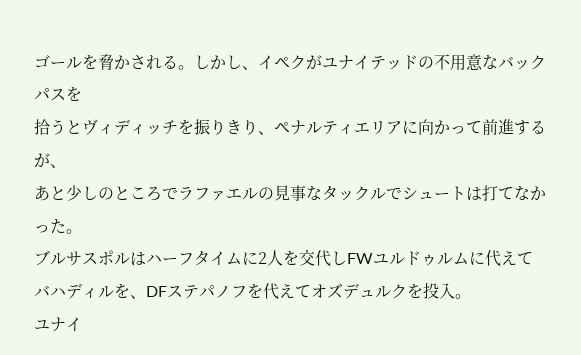ゴールを脅かされる。しかし、イペクがユナイテッドの不用意なバックパスを
拾うとヴィディッチを振りきり、ペナルティエリアに向かって前進するが、
あと少しのところでラファエルの見事なタックルでシュートは打てなかった。
ブルサスポルはハーフタイムに2人を交代しFWユルドゥルムに代えて
バハディルを、DFステパノフを代えてオズデュルクを投入。
ユナイ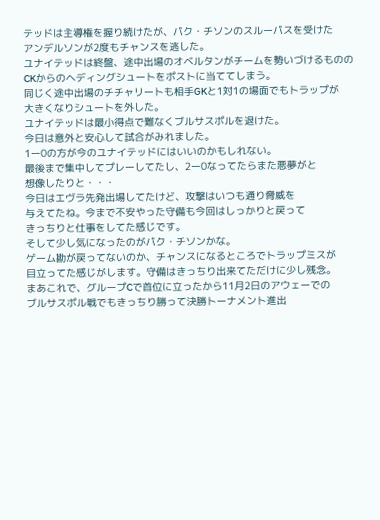テッドは主導権を握り続けたが、パク・チソンのスルーパスを受けた
アンデルソンが2度もチャンスを逃した。
ユナイテッドは終盤、途中出場のオベルタンがチームを勢いづけるものの
CKからのヘディングシュートをポストに当ててしまう。
同じく途中出場のチチャリートも相手GKと1対1の場面でもトラップが
大きくなりシュートを外した。
ユナイテッドは最小得点で難なくブルサスポルを退けた。
今日は意外と安心して試合がみれました。
1ー0の方が今のユナイテッドにはいいのかもしれない。
最後まで集中してプレーしてたし、2ー0なってたらまた悪夢がと
想像したりと・・・
今日はエヴラ先発出場してたけど、攻撃はいつも通り脅威を
与えてたね。今まで不安やった守備も今回はしっかりと戻って
きっちりと仕事をしてた感じです。
そして少し気になったのがパク・チソンかな。
ゲーム勘が戻ってないのか、チャンスになるところでトラップミスが
目立ってた感じがします。守備はきっちり出来てただけに少し残念。
まあこれで、グループCで首位に立ったから11月2日のアウェーでの
ブルサスポル戦でもきっちり勝って決勝トーナメント進出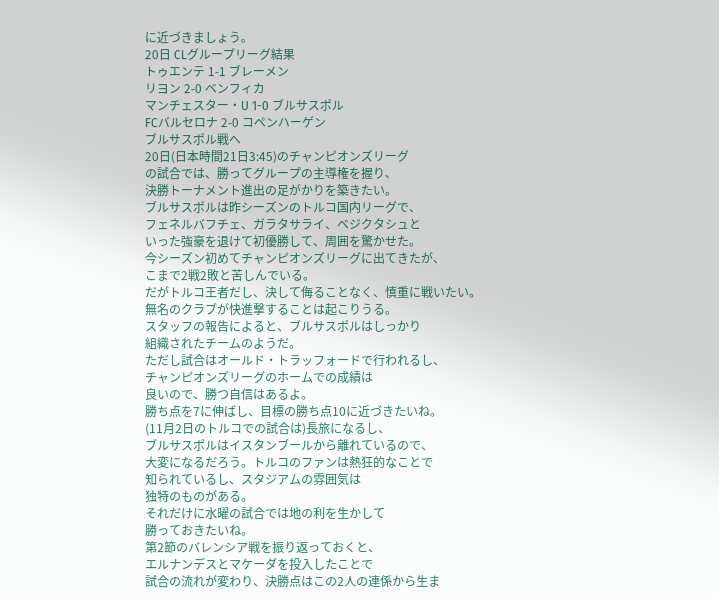に近づきましょう。
20日 CLグループリーグ結果
トゥエンテ 1-1 ブレーメン
リヨン 2-0 ベンフィカ
マンチェスター・U 1-0 ブルサスポル
FCバルセロナ 2-0 コペンハーゲン
ブルサスポル戦へ
20日(日本時間21日3:45)のチャンピオンズリーグ
の試合では、勝ってグループの主導権を握り、
決勝トーナメント進出の足がかりを築きたい。
ブルサスポルは昨シーズンのトルコ国内リーグで、
フェネルバフチェ、ガラタサライ、ベジクタシュと
いった強豪を退けて初優勝して、周囲を驚かせた。
今シーズン初めてチャンピオンズリーグに出てきたが、
こまで2戦2敗と苦しんでいる。
だがトルコ王者だし、決して侮ることなく、慎重に戦いたい。
無名のクラブが快進撃することは起こりうる。
スタッフの報告によると、ブルサスポルはしっかり
組織されたチームのようだ。
ただし試合はオールド・トラッフォードで行われるし、
チャンピオンズリーグのホームでの成績は
良いので、勝つ自信はあるよ。
勝ち点を7に伸ばし、目標の勝ち点10に近づきたいね。
(11月2日のトルコでの試合は)長旅になるし、
ブルサスポルはイスタンブールから離れているので、
大変になるだろう。トルコのファンは熱狂的なことで
知られているし、スタジアムの雰囲気は
独特のものがある。
それだけに水曜の試合では地の利を生かして
勝っておきたいね。
第2節のバレンシア戦を振り返っておくと、
エルナンデスとマケーダを投入したことで
試合の流れが変わり、決勝点はこの2人の連係から生ま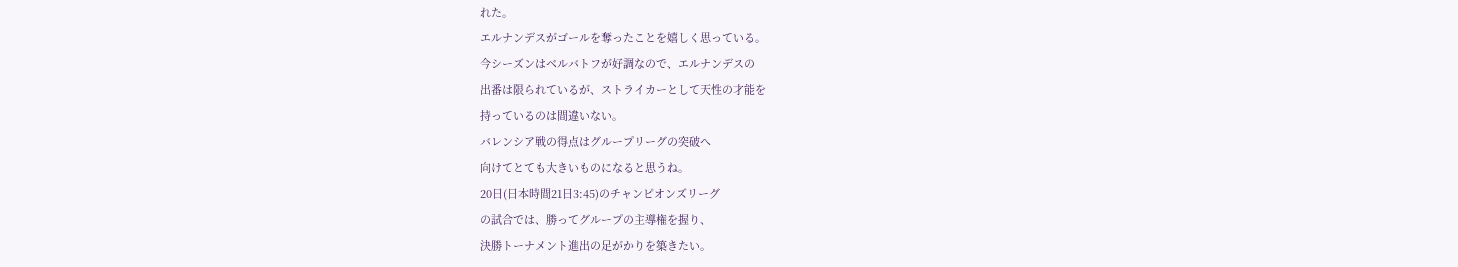れた。
エルナンデスがゴールを奪ったことを嬉しく思っている。
今シーズンはベルバトフが好調なので、エルナンデスの
出番は限られているが、ストライカーとして天性の才能を
持っているのは間違いない。
バレンシア戦の得点はグループリーグの突破へ
向けてとても大きいものになると思うね。
20日(日本時間21日3:45)のチャンピオンズリーグ
の試合では、勝ってグループの主導権を握り、
決勝トーナメント進出の足がかりを築きたい。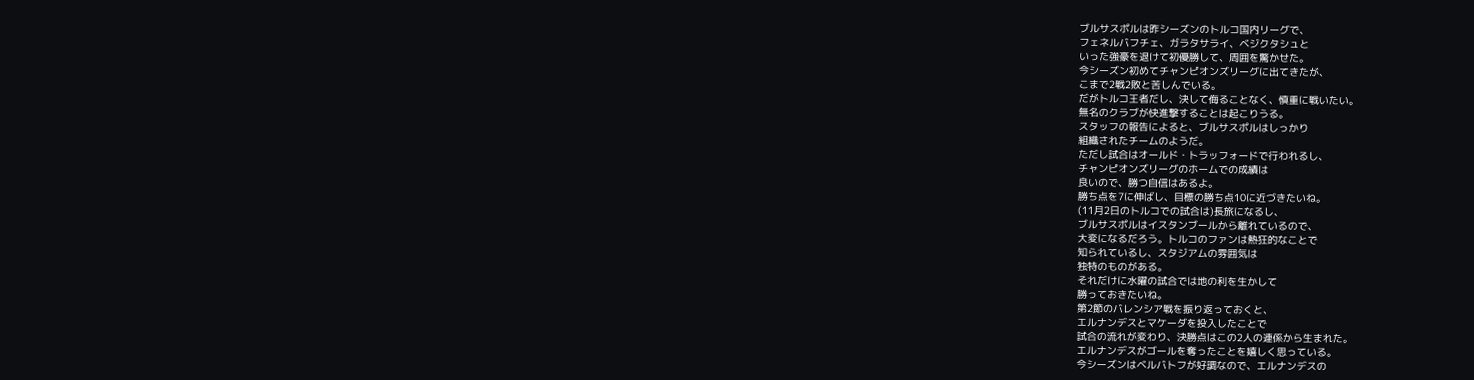ブルサスポルは昨シーズンのトルコ国内リーグで、
フェネルバフチェ、ガラタサライ、ベジクタシュと
いった強豪を退けて初優勝して、周囲を驚かせた。
今シーズン初めてチャンピオンズリーグに出てきたが、
こまで2戦2敗と苦しんでいる。
だがトルコ王者だし、決して侮ることなく、慎重に戦いたい。
無名のクラブが快進撃することは起こりうる。
スタッフの報告によると、ブルサスポルはしっかり
組織されたチームのようだ。
ただし試合はオールド・トラッフォードで行われるし、
チャンピオンズリーグのホームでの成績は
良いので、勝つ自信はあるよ。
勝ち点を7に伸ばし、目標の勝ち点10に近づきたいね。
(11月2日のトルコでの試合は)長旅になるし、
ブルサスポルはイスタンブールから離れているので、
大変になるだろう。トルコのファンは熱狂的なことで
知られているし、スタジアムの雰囲気は
独特のものがある。
それだけに水曜の試合では地の利を生かして
勝っておきたいね。
第2節のバレンシア戦を振り返っておくと、
エルナンデスとマケーダを投入したことで
試合の流れが変わり、決勝点はこの2人の連係から生まれた。
エルナンデスがゴールを奪ったことを嬉しく思っている。
今シーズンはベルバトフが好調なので、エルナンデスの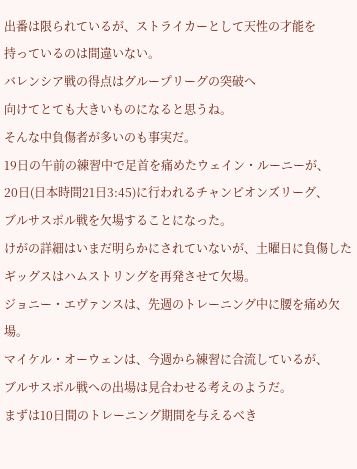出番は限られているが、ストライカーとして天性の才能を
持っているのは間違いない。
バレンシア戦の得点はグループリーグの突破へ
向けてとても大きいものになると思うね。
そんな中負傷者が多いのも事実だ。
19日の午前の練習中で足首を痛めたウェイン・ルーニーが、
20日(日本時間21日3:45)に行われるチャンピオンズリーグ、
ブルサスポル戦を欠場することになった。
けがの詳細はいまだ明らかにされていないが、土曜日に負傷した
ギッグスはハムストリングを再発させて欠場。
ジョニー・エヴァンスは、先週のトレーニング中に腰を痛め欠場。
マイケル・オーウェンは、今週から練習に合流しているが、
ブルサスポル戦への出場は見合わせる考えのようだ。
まずは10日間のトレーニング期間を与えるべき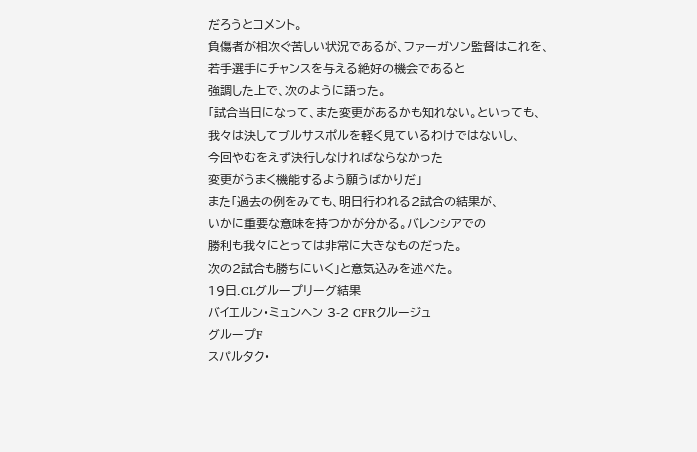だろうとコメント。
負傷者が相次ぐ苦しい状況であるが、ファーガソン監督はこれを、
若手選手にチャンスを与える絶好の機会であると
強調した上で、次のように語った。
「試合当日になって、また変更があるかも知れない。といっても、
我々は決してブルサスポルを軽く見ているわけではないし、
今回やむをえず決行しなければならなかった
変更がうまく機能するよう願うばかりだ」
また「過去の例をみても、明日行われる2試合の結果が、
いかに重要な意味を持つかが分かる。バレンシアでの
勝利も我々にとっては非常に大きなものだった。
次の2試合も勝ちにいく」と意気込みを述べた。
19日.CLグループリーグ結果
バイエルン・ミュンヘン 3-2 CFRクルージュ
グループF
スパルタク・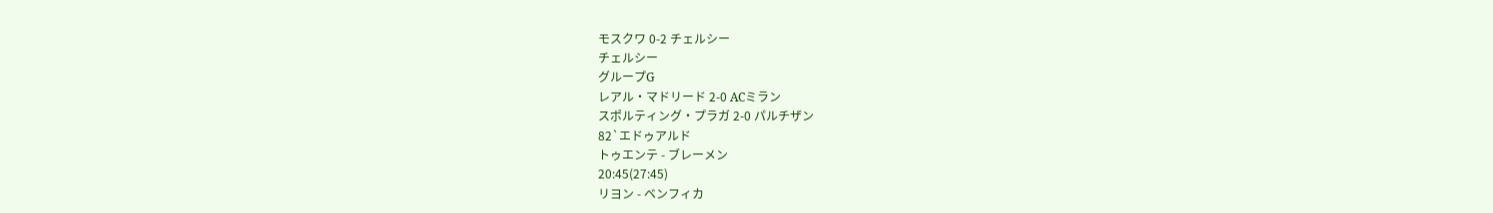モスクワ 0-2 チェルシー
チェルシー
グループG
レアル・マドリード 2-0 ACミラン
スポルティング・プラガ 2-0 パルチザン
82`エドゥアルド
トゥエンテ - ブレーメン
20:45(27:45)
リヨン - ベンフィカ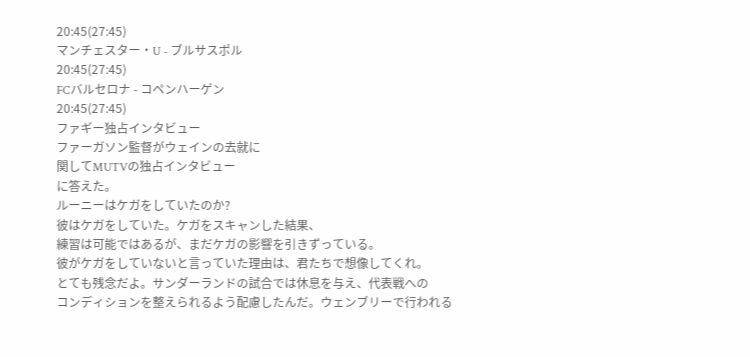20:45(27:45)
マンチェスター・U - ブルサスポル
20:45(27:45)
FCバルセロナ - コペンハーゲン
20:45(27:45)
ファギー独占インタビュー
ファーガソン監督がウェインの去就に
関してMUTVの独占インタビュー
に答えた。
ルーニーはケガをしていたのか?
彼はケガをしていた。ケガをスキャンした結果、
練習は可能ではあるが、まだケガの影響を引きずっている。
彼がケガをしていないと言っていた理由は、君たちで想像してくれ。
とても残念だよ。サンダーランドの試合では休息を与え、代表戦への
コンディションを整えられるよう配慮したんだ。ウェンブリーで行われる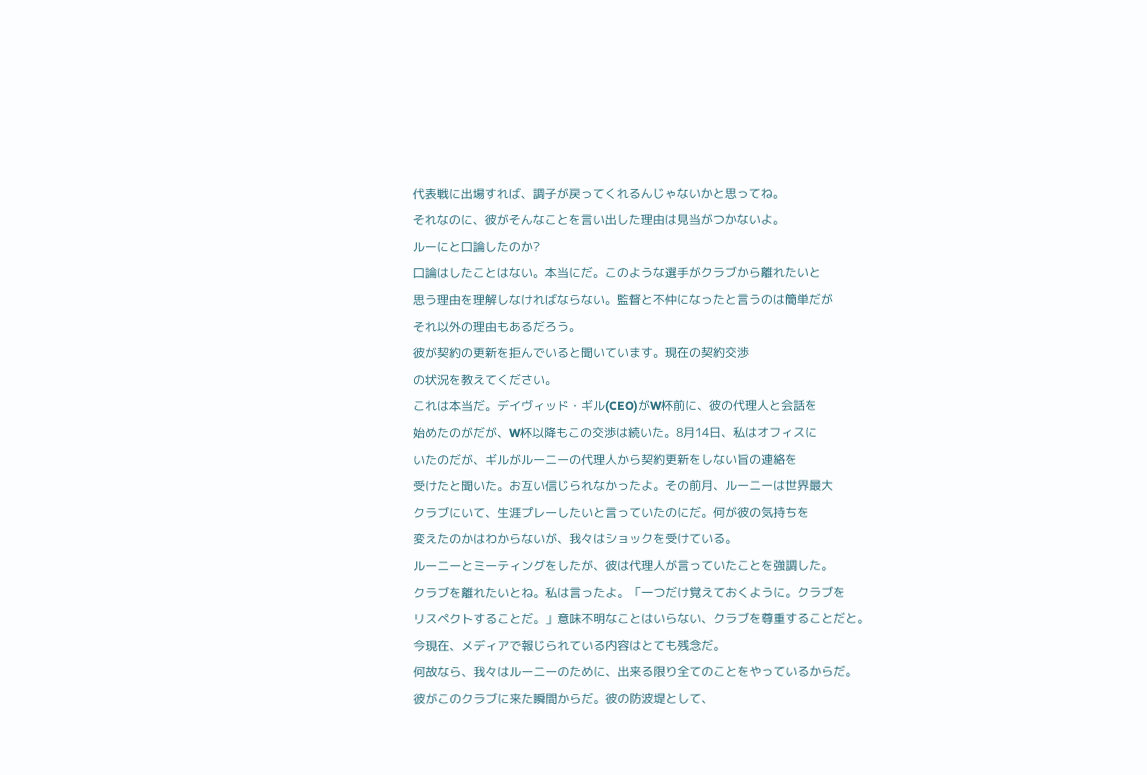代表戦に出場すれば、調子が戻ってくれるんじゃないかと思ってね。
それなのに、彼がそんなことを言い出した理由は見当がつかないよ。
ルーにと口論したのか?
口論はしたことはない。本当にだ。このような選手がクラブから離れたいと
思う理由を理解しなければならない。監督と不仲になったと言うのは簡単だが
それ以外の理由もあるだろう。
彼が契約の更新を拒んでいると聞いています。現在の契約交渉
の状況を教えてください。
これは本当だ。デイヴィッド・ギル(CEO)がW杯前に、彼の代理人と会話を
始めたのがだが、W杯以降もこの交渉は続いた。8月14日、私はオフィスに
いたのだが、ギルがルーニーの代理人から契約更新をしない旨の連絡を
受けたと聞いた。お互い信じられなかったよ。その前月、ルーニーは世界最大
クラブにいて、生涯プレーしたいと言っていたのにだ。何が彼の気持ちを
変えたのかはわからないが、我々はショックを受けている。
ルーニーとミーティングをしたが、彼は代理人が言っていたことを強調した。
クラブを離れたいとね。私は言ったよ。「一つだけ覚えておくように。クラブを
リスペクトすることだ。」意味不明なことはいらない、クラブを尊重することだと。
今現在、メディアで報じられている内容はとても残念だ。
何故なら、我々はルーニーのために、出来る限り全てのことをやっているからだ。
彼がこのクラブに来た瞬間からだ。彼の防波堤として、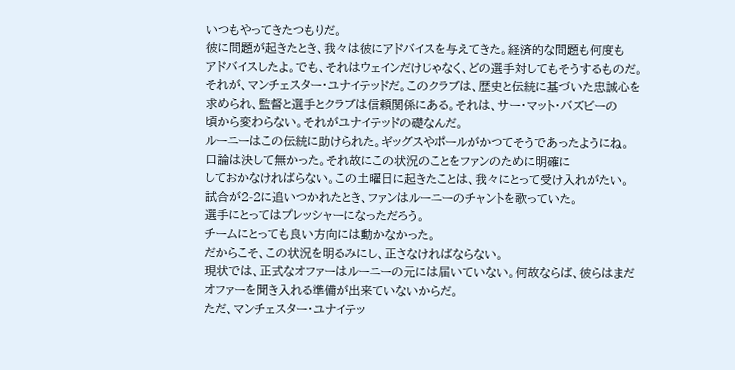いつもやってきたつもりだ。
彼に問題が起きたとき、我々は彼にアドバイスを与えてきた。経済的な問題も何度も
アドバイスしたよ。でも、それはウェインだけじゃなく、どの選手対してもそうするものだ。
それが、マンチェスター・ユナイテッドだ。このクラブは、歴史と伝統に基づいた忠誠心を
求められ、監督と選手とクラブは信頼関係にある。それは、サー・マット・バズビーの
頃から変わらない。それがユナイテッドの礎なんだ。
ルーニーはこの伝統に助けられた。ギッグスやポールがかつてそうであったようにね。
口論は決して無かった。それ故にこの状況のことをファンのために明確に
しておかなければらない。この土曜日に起きたことは、我々にとって受け入れがたい。
試合が2-2に追いつかれたとき、ファンはルーニーのチャントを歌っていた。
選手にとってはプレッシャーになっただろう。
チームにとっても良い方向には動かなかった。
だからこそ、この状況を明るみにし、正さなければならない。
現状では、正式なオファーはルーニーの元には届いていない。何故ならば、彼らはまだ
オファーを聞き入れる準備が出来ていないからだ。
ただ、マンチェスター・ユナイテッ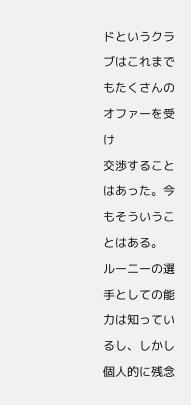ドというクラブはこれまでもたくさんのオファーを受け
交渉することはあった。今もそういうことはある。
ルーニーの選手としての能力は知っているし、しかし個人的に残念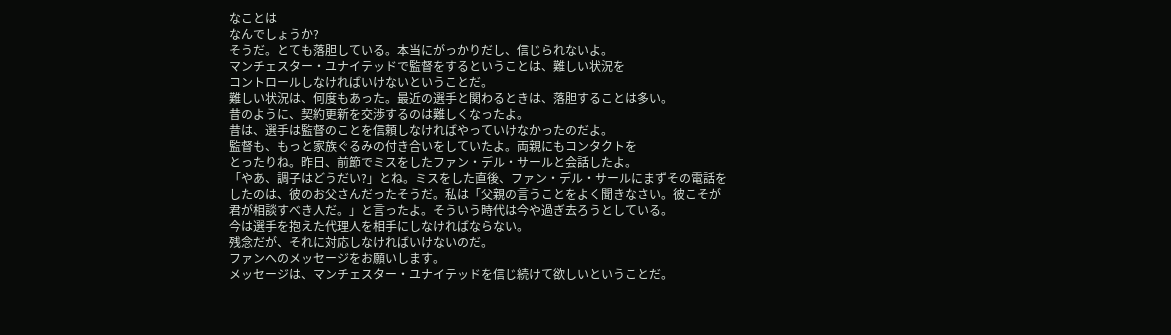なことは
なんでしょうか?
そうだ。とても落胆している。本当にがっかりだし、信じられないよ。
マンチェスター・ユナイテッドで監督をするということは、難しい状況を
コントロールしなければいけないということだ。
難しい状況は、何度もあった。最近の選手と関わるときは、落胆することは多い。
昔のように、契約更新を交渉するのは難しくなったよ。
昔は、選手は監督のことを信頼しなければやっていけなかったのだよ。
監督も、もっと家族ぐるみの付き合いをしていたよ。両親にもコンタクトを
とったりね。昨日、前節でミスをしたファン・デル・サールと会話したよ。
「やあ、調子はどうだい?」とね。ミスをした直後、ファン・デル・サールにまずその電話を
したのは、彼のお父さんだったそうだ。私は「父親の言うことをよく聞きなさい。彼こそが
君が相談すべき人だ。」と言ったよ。そういう時代は今や過ぎ去ろうとしている。
今は選手を抱えた代理人を相手にしなければならない。
残念だが、それに対応しなければいけないのだ。
ファンへのメッセージをお願いします。
メッセージは、マンチェスター・ユナイテッドを信じ続けて欲しいということだ。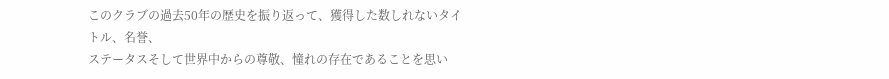このクラブの過去50年の歴史を振り返って、獲得した数しれないタイトル、名誉、
ステータスそして世界中からの尊敬、憧れの存在であることを思い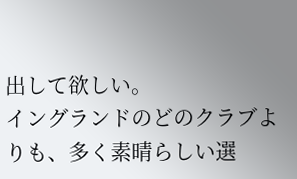出して欲しい。
イングランドのどのクラブよりも、多く素晴らしい選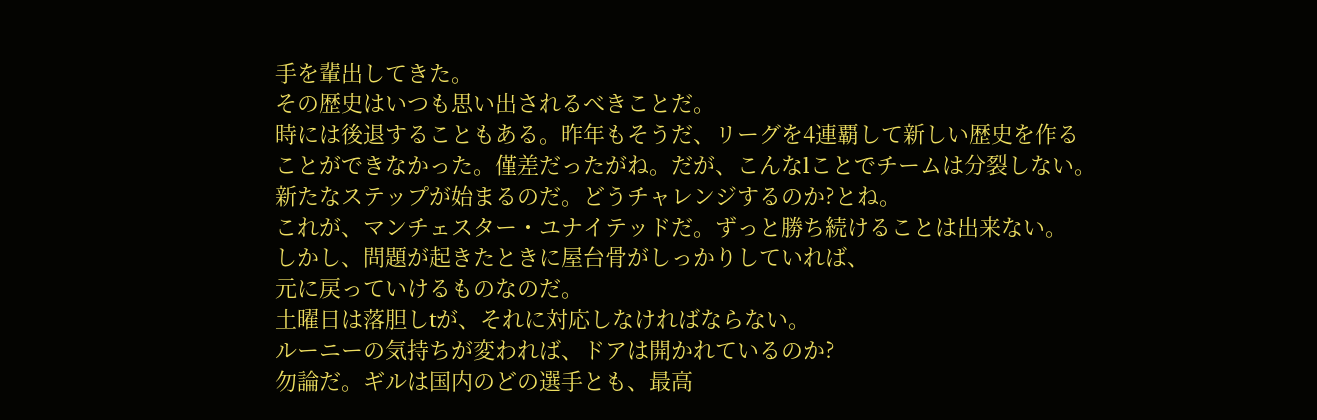手を輩出してきた。
その歴史はいつも思い出されるべきことだ。
時には後退することもある。昨年もそうだ、リーグを4連覇して新しい歴史を作る
ことができなかった。僅差だったがね。だが、こんなlことでチームは分裂しない。
新たなステップが始まるのだ。どうチャレンジするのか?とね。
これが、マンチェスター・ユナイテッドだ。ずっと勝ち続けることは出来ない。
しかし、問題が起きたときに屋台骨がしっかりしていれば、
元に戻っていけるものなのだ。
土曜日は落胆しtが、それに対応しなければならない。
ルーニーの気持ちが変われば、ドアは開かれているのか?
勿論だ。ギルは国内のどの選手とも、最高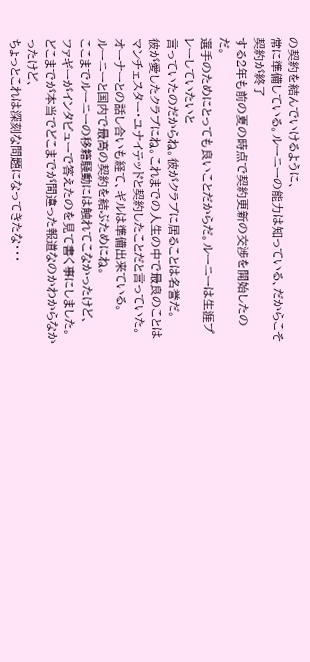の契約を結んでいけるように、
常に準備している。ルーニーの能力は知っている、だからこそ契約が終了
する2年も前の夏の時点で契約更新の交渉を開始したのだ。
選手のためにとっても良いことだからだ。ルーニーは生涯プレーしていたいと
言っていたのだからね。彼がクラブに居ることは名誉だ。
彼が愛したクラブにね。これまでの人生の中で最良のことは
マンチェスター・ユナイテッドと契約したことだと言っていた。
オーナーとの話し合いも経て、ギルは準備出来ている。
ルーニーと国内で最高の契約を結ぶためにね。
ここまでルーニーの移籍騒動には触れてこなかったけど、
ファギーがインタビューで答えたのを見て書く事にしました。
どこまでが本当でどこまでが間違った報道なのかわからなかったけど、
ちょっとこれは深刻な問題になってきたな・・・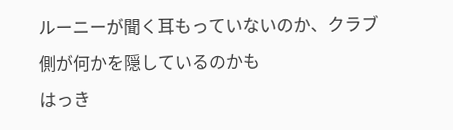ルーニーが聞く耳もっていないのか、クラブ側が何かを隠しているのかも
はっき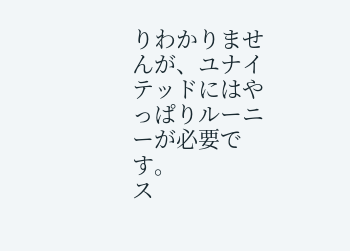りわかりませんが、ユナイテッドにはやっぱりルーニーが必要です。
ス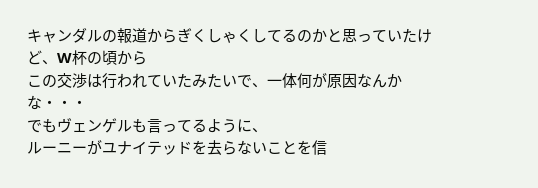キャンダルの報道からぎくしゃくしてるのかと思っていたけど、W杯の頃から
この交渉は行われていたみたいで、一体何が原因なんかな・・・
でもヴェンゲルも言ってるように、
ルーニーがユナイテッドを去らないことを信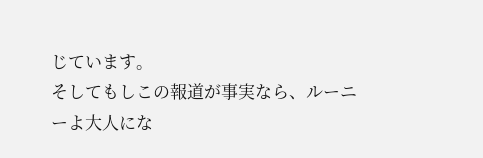じています。
そしてもしこの報道が事実なら、ルーニーよ大人にな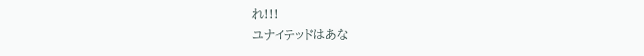れ!!!
ユナイテッドはあな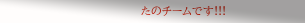たのチームです!!!